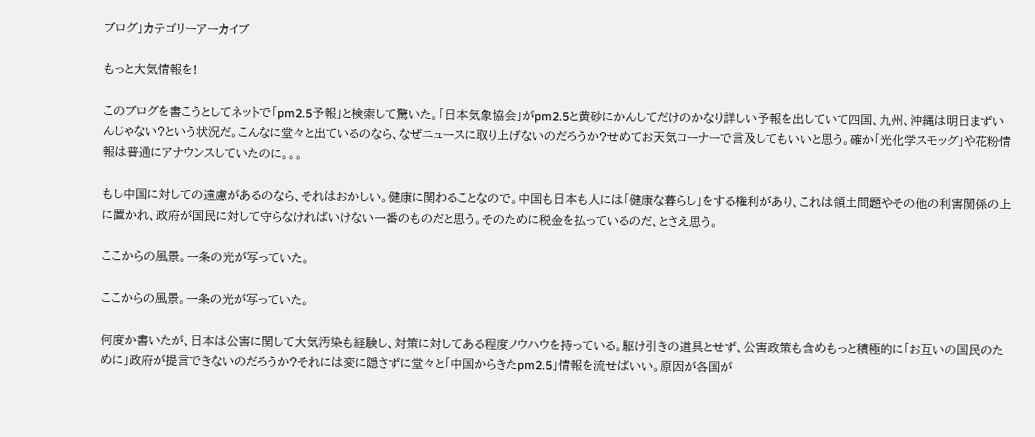ブログ」カテゴリーアーカイブ

もっと大気情報を!

このブログを書こうとしてネットで「pm2.5予報」と検索して驚いた。「日本気象協会」がpm2.5と黄砂にかんしてだけのかなり詳しい予報を出していて四国、九州、沖縄は明日まずいんじゃない?という状況だ。こんなに堂々と出ているのなら、なぜニュースに取り上げないのだろうか?せめてお天気コーナーで言及してもいいと思う。確か「光化学スモッグ」や花粉情報は普通にアナウンスしていたのに。。。

もし中国に対しての遠慮があるのなら、それはおかしい。健康に関わることなので。中国も日本も人には「健康な暮らし」をする権利があり、これは領土問題やその他の利害関係の上に置かれ、政府が国民に対して守らなければいけない一番のものだと思う。そのために税金を払っているのだ、とさえ思う。

ここからの風景。一条の光が写っていた。

ここからの風景。一条の光が写っていた。

何度か書いたが、日本は公害に関して大気汚染も経験し、対策に対してある程度ノウハウを持っている。駆け引きの道具とせず、公害政策も含めもっと積極的に「お互いの国民のために」政府が提言できないのだろうか?それには変に隠さずに堂々と「中国からきたpm2.5」情報を流せばいい。原因が各国が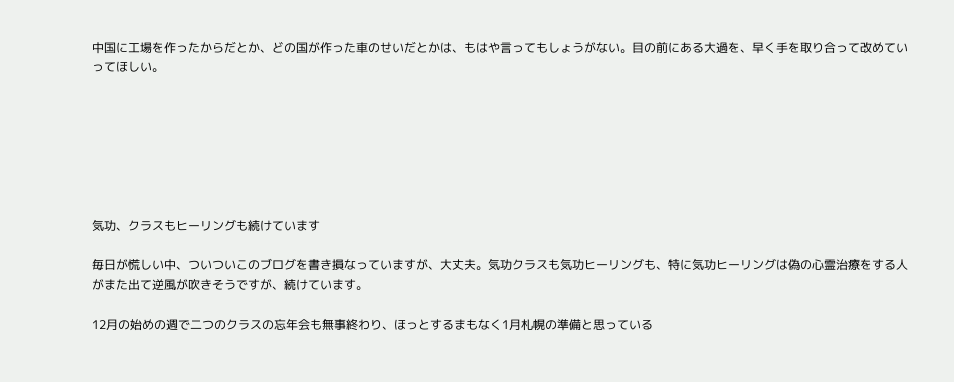中国に工場を作ったからだとか、どの国が作った車のせいだとかは、もはや言ってもしょうがない。目の前にある大過を、早く手を取り合って改めていってほしい。







気功、クラスもヒーリングも続けています

毎日が慌しい中、ついついこのブログを書き損なっていますが、大丈夫。気功クラスも気功ヒーリングも、特に気功ヒーリングは偽の心霊治療をする人がまた出て逆風が吹きそうですが、続けています。

12月の始めの週で二つのクラスの忘年会も無事終わり、ほっとするまもなく1月札幌の準備と思っている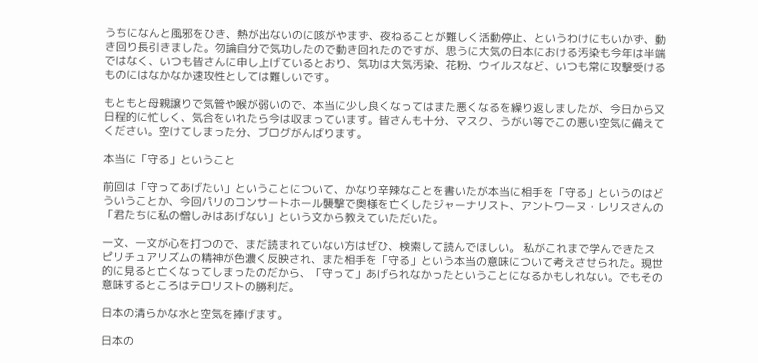うちになんと風邪をひき、熱が出ないのに咳がやまず、夜ねることが難しく活動停止、というわけにもいかず、動き回り長引きました。勿論自分で気功したので動き回れたのですが、思うに大気の日本における汚染も今年は半端ではなく、いつも皆さんに申し上げているとおり、気功は大気汚染、花粉、ウイルスなど、いつも常に攻撃受けるものにはなかなか速攻性としては難しいです。

もともと母親譲りで気管や喉が弱いので、本当に少し良くなってはまた悪くなるを繰り返しましたが、今日から又日程的に忙しく、気合をいれたら今は収まっています。皆さんも十分、マスク、うがい等でこの悪い空気に備えてください。空けてしまった分、ブログがんばります。

本当に「守る」ということ

前回は「守ってあげたい」ということについて、かなり辛辣なことを書いたが本当に相手を「守る」というのはどういうことか、今回パリのコンサートホール襲撃で奥様を亡くしたジャーナリスト、アントワーヌ・レリスさんの「君たちに私の憎しみはあげない」という文から教えていただいた。

一文、一文が心を打つので、まだ読まれていない方はぜひ、検索して読んでほしい。 私がこれまで学んできたスピリチュアリズムの精神が色濃く反映され、また相手を「守る」という本当の意味について考えさせられた。現世的に見ると亡くなってしまったのだから、「守って」あげられなかったということになるかもしれない。でもその意味するところはテロリストの勝利だ。

日本の清らかな水と空気を捧げます。

日本の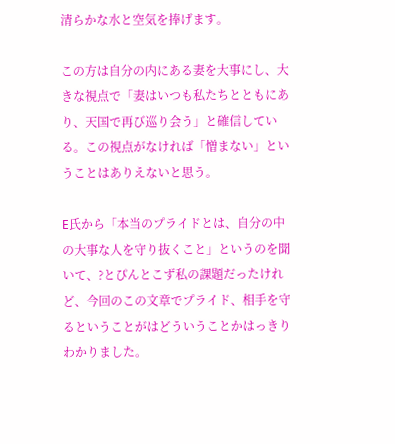清らかな水と空気を捧げます。

この方は自分の内にある妻を大事にし、大きな視点で「妻はいつも私たちとともにあり、天国で再び巡り会う」と確信している。この視点がなければ「憎まない」ということはありえないと思う。

E氏から「本当のプライドとは、自分の中の大事な人を守り抜くこと」というのを聞いて、?とぴんとこず私の課題だったけれど、今回のこの文章でプライド、相手を守るということがはどういうことかはっきりわかりました。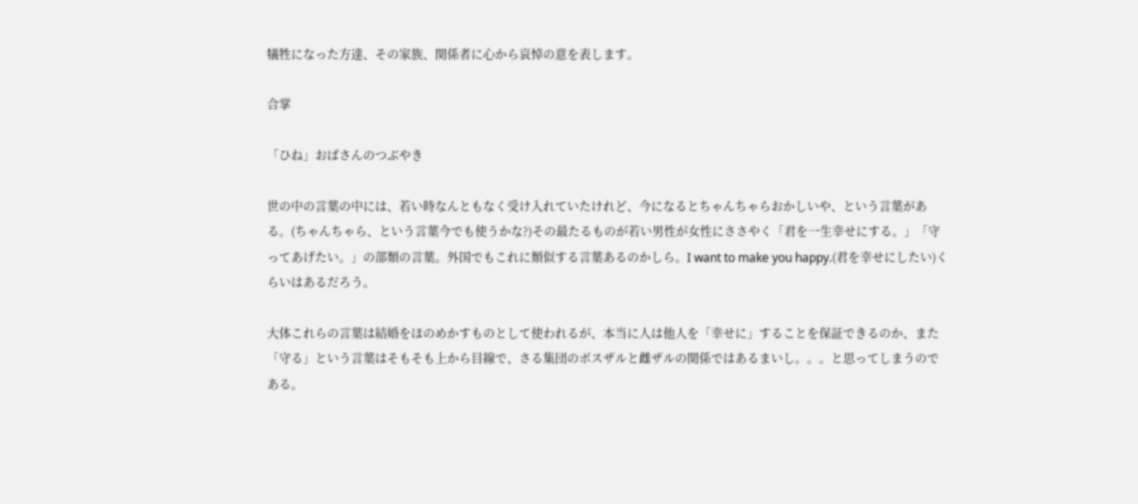犠牲になった方達、その家族、関係者に心から哀悼の意を表します。

合掌

「ひね」おばさんのつぶやき

世の中の言葉の中には、若い時なんともなく受け入れていたけれど、今になるとちゃんちゃらおかしいや、という言葉がある。(ちゃんちゃら、という言葉今でも使うかな?)その最たるものが若い男性が女性にささやく「君を一生幸せにする。」「守ってあげたい。」の部類の言葉。外国でもこれに類似する言葉あるのかしら。I want to make you happy.(君を幸せにしたい)くらいはあるだろう。

大体これらの言葉は結婚をほのめかすものとして使われるが、本当に人は他人を「幸せに」することを保証できるのか、また「守る」という言葉はそもそも上から目線で、さる集団のボスザルと雌ザルの関係ではあるまいし。。。と思ってしまうのである。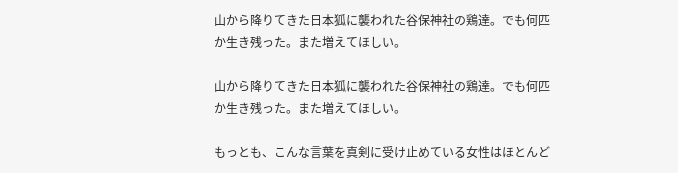山から降りてきた日本狐に襲われた谷保神社の鶏達。でも何匹か生き残った。また増えてほしい。

山から降りてきた日本狐に襲われた谷保神社の鶏達。でも何匹か生き残った。また増えてほしい。

もっとも、こんな言葉を真剣に受け止めている女性はほとんど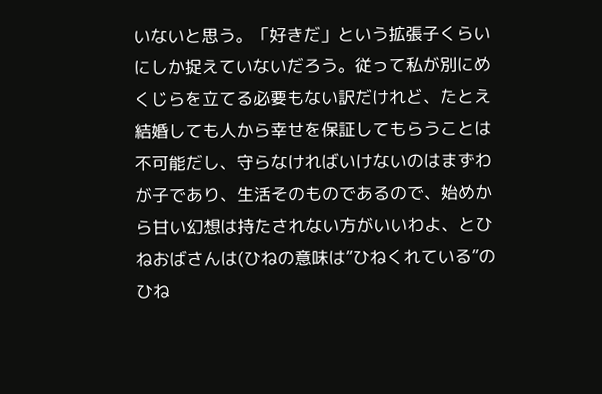いないと思う。「好きだ」という拡張子くらいにしか捉えていないだろう。従って私が別にめくじらを立てる必要もない訳だけれど、たとえ結婚しても人から幸せを保証してもらうことは不可能だし、守らなければいけないのはまずわが子であり、生活そのものであるので、始めから甘い幻想は持たされない方がいいわよ、とひねおばさんは(ひねの意味は”ひねくれている”のひね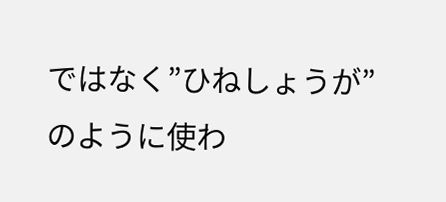ではなく”ひねしょうが”のように使わ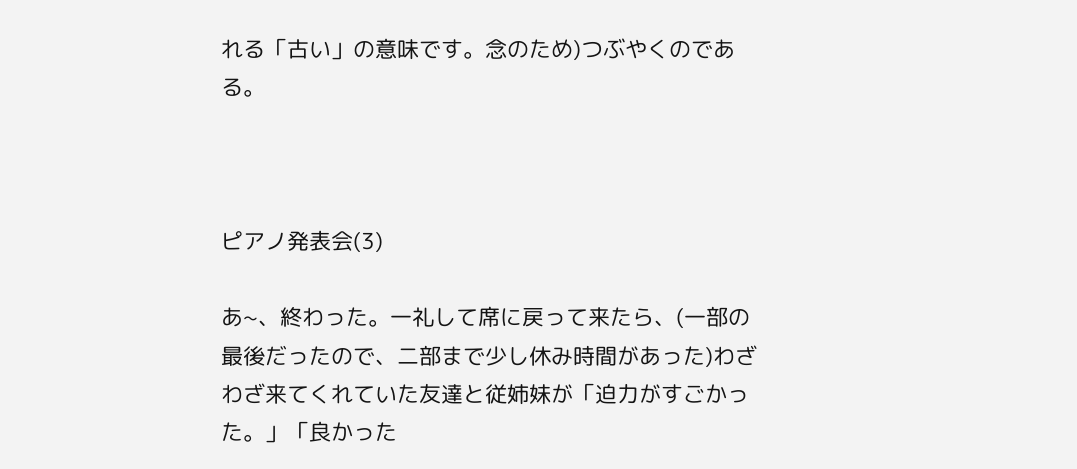れる「古い」の意味です。念のため)つぶやくのである。



ピアノ発表会(3)

あ~、終わった。一礼して席に戻って来たら、(一部の最後だったので、二部まで少し休み時間があった)わざわざ来てくれていた友達と従姉妹が「迫力がすごかった。」「良かった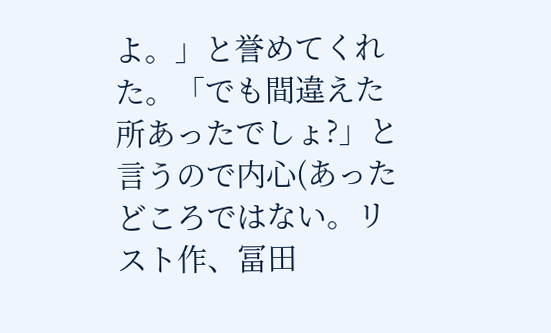よ。」と誉めてくれた。「でも間違えた所あったでしょ?」と言うので内心(あったどころではない。リスト作、冨田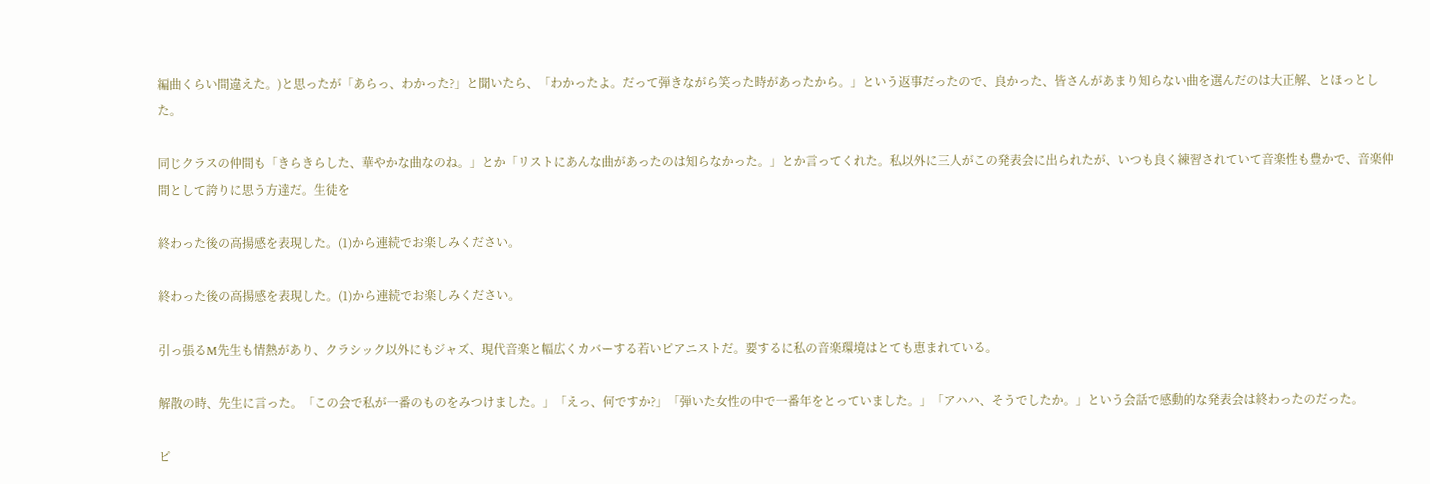編曲くらい間違えた。)と思ったが「あらっ、わかった?」と聞いたら、「わかったよ。だって弾きながら笑った時があったから。」という返事だったので、良かった、皆さんがあまり知らない曲を選んだのは大正解、とほっとした。

同じクラスの仲間も「きらきらした、華やかな曲なのね。」とか「リストにあんな曲があったのは知らなかった。」とか言ってくれた。私以外に三人がこの発表会に出られたが、いつも良く練習されていて音楽性も豊かで、音楽仲間として誇りに思う方達だ。生徒を

終わった後の高揚感を表現した。(1)から連続でお楽しみください。

終わった後の高揚感を表現した。(1)から連続でお楽しみください。

引っ張るM先生も情熱があり、クラシック以外にもジャズ、現代音楽と幅広くカバーする若いピアニストだ。要するに私の音楽環境はとても恵まれている。

解散の時、先生に言った。「この会で私が一番のものをみつけました。」「えっ、何ですか?」「弾いた女性の中で一番年をとっていました。」「アハハ、そうでしたか。」という会話で感動的な発表会は終わったのだった。

ピ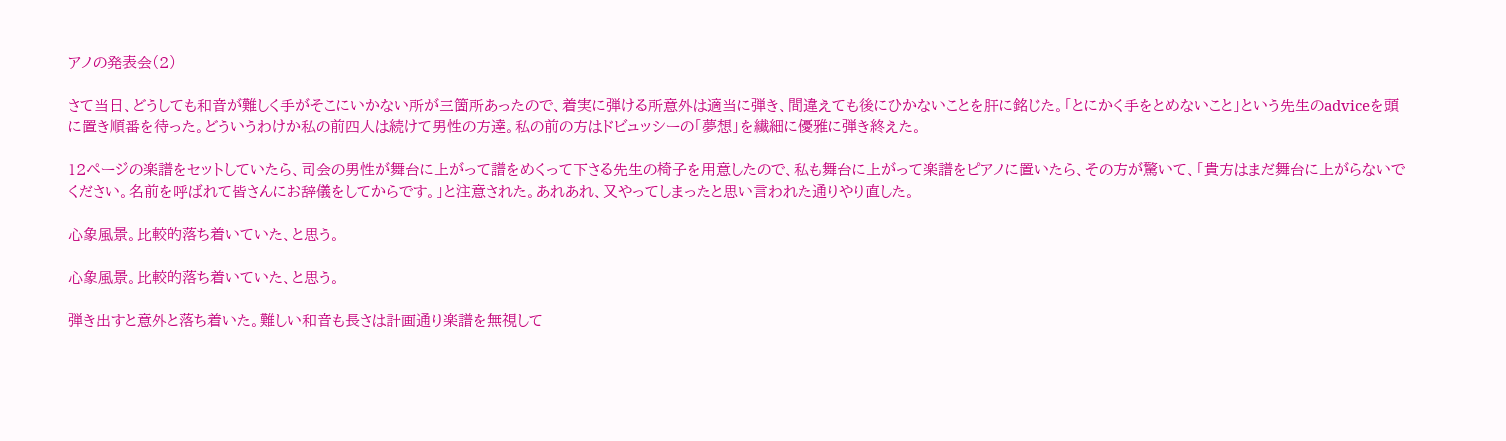アノの発表会(2)

さて当日、どうしても和音が難しく手がそこにいかない所が三箇所あったので、着実に弾ける所意外は適当に弾き、間違えても後にひかないことを肝に銘じた。「とにかく手をとめないこと」という先生のadviceを頭に置き順番を待った。どういうわけか私の前四人は続けて男性の方達。私の前の方はドビュッシーの「夢想」を繊細に優雅に弾き終えた。

12ページの楽譜をセットしていたら、司会の男性が舞台に上がって譜をめくって下さる先生の椅子を用意したので、私も舞台に上がって楽譜をピアノに置いたら、その方が驚いて、「貴方はまだ舞台に上がらないでください。名前を呼ばれて皆さんにお辞儀をしてからです。」と注意された。あれあれ、又やってしまったと思い言われた通りやり直した。

心象風景。比較的落ち着いていた、と思う。

心象風景。比較的落ち着いていた、と思う。

弾き出すと意外と落ち着いた。難しい和音も長さは計画通り楽譜を無視して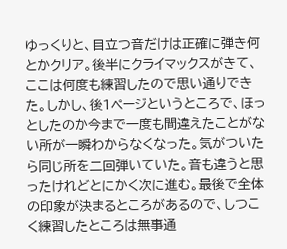ゆっくりと、目立つ音だけは正確に弾き何とかクリア。後半にクライマックスがきて、ここは何度も練習したので思い通りできた。しかし、後1ページというところで、ほっとしたのか今まで一度も間違えたことがない所が一瞬わからなくなった。気がついたら同じ所を二回弾いていた。音も違うと思ったけれどとにかく次に進む。最後で全体の印象が決まるところがあるので、しつこく練習したところは無事通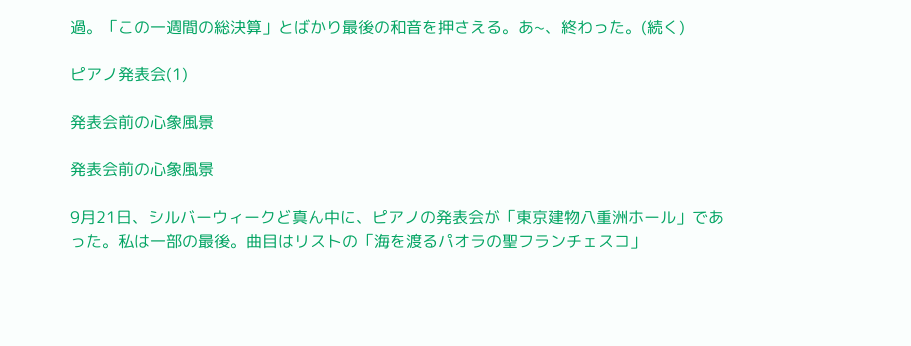過。「この一週間の総決算」とばかり最後の和音を押さえる。あ~、終わった。(続く)

ピアノ発表会(1)

発表会前の心象風景

発表会前の心象風景

9月21日、シルバーウィークど真ん中に、ピアノの発表会が「東京建物八重洲ホール」であった。私は一部の最後。曲目はリストの「海を渡るパオラの聖フランチェスコ」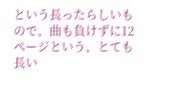という長ったらしいもので、曲も負けずに12ページという、とても長い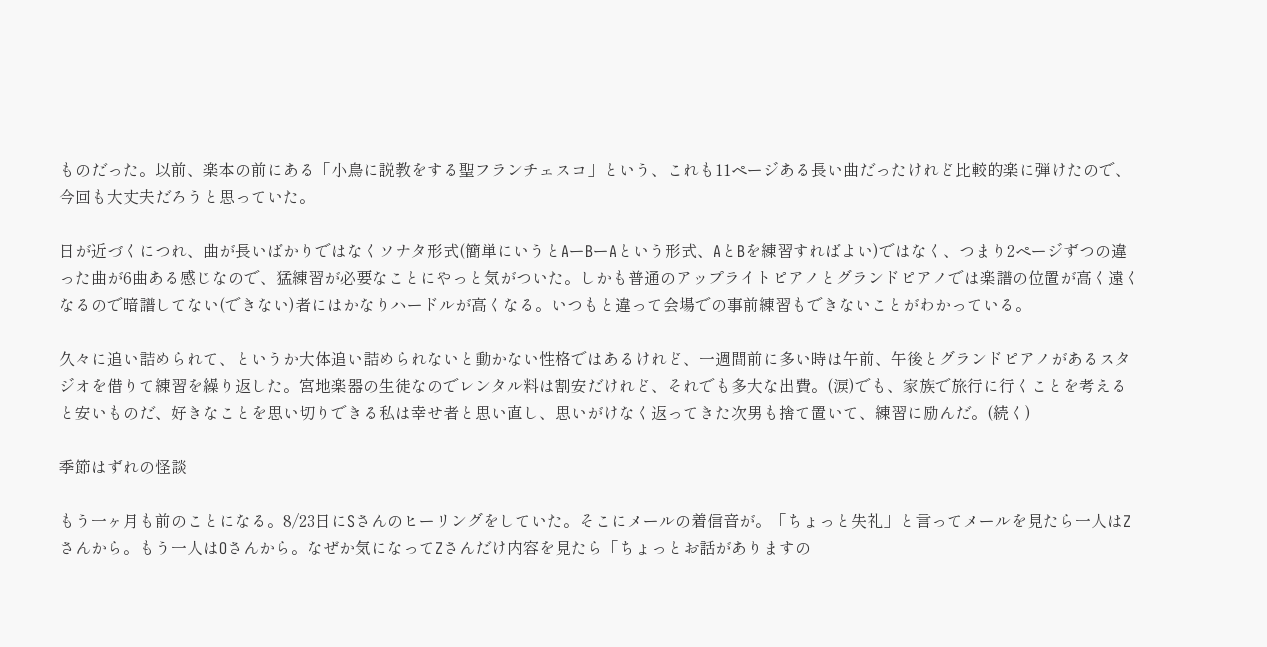ものだった。以前、楽本の前にある「小鳥に説教をする聖フランチェスコ」という、これも11ページある長い曲だったけれど比較的楽に弾けたので、今回も大丈夫だろうと思っていた。

日が近づくにつれ、曲が長いばかりではなくソナタ形式(簡単にいうとAーBーAという形式、AとBを練習すればよい)ではなく、つまり2ページずつの違った曲が6曲ある感じなので、猛練習が必要なことにやっと気がついた。しかも普通のアップライトピアノとグランドピアノでは楽譜の位置が高く遠くなるので暗譜してない(できない)者にはかなりハードルが高くなる。いつもと違って会場での事前練習もできないことがわかっている。

久々に追い詰められて、というか大体追い詰められないと動かない性格ではあるけれど、一週間前に多い時は午前、午後とグランドピアノがあるスタジオを借りて練習を繰り返した。宮地楽器の生徒なのでレンタル料は割安だけれど、それでも多大な出費。(涙)でも、家族で旅行に行くことを考えると安いものだ、好きなことを思い切りできる私は幸せ者と思い直し、思いがけなく返ってきた次男も捨て置いて、練習に励んだ。(続く)

季節はずれの怪談

もう一ヶ月も前のことになる。8/23日にSさんのヒーリングをしていた。そこにメールの着信音が。「ちょっと失礼」と言ってメールを見たら一人はZさんから。もう一人はOさんから。なぜか気になってZさんだけ内容を見たら「ちょっとお話がありますの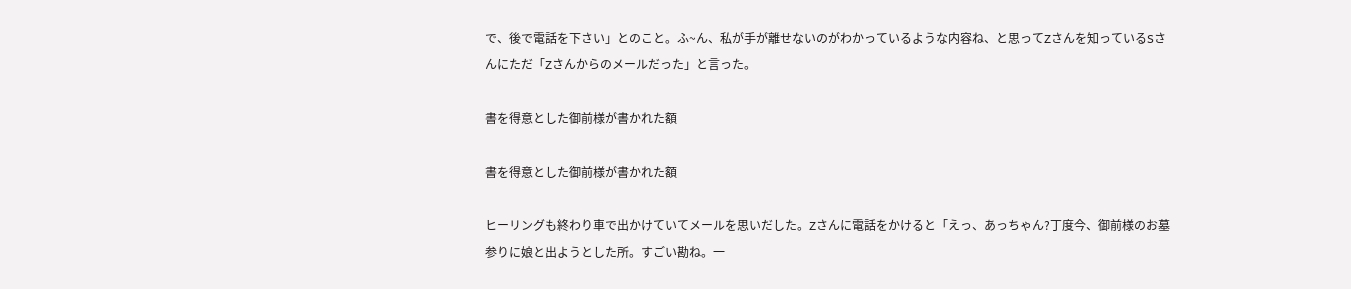で、後で電話を下さい」とのこと。ふ~ん、私が手が離せないのがわかっているような内容ね、と思ってZさんを知っているSさんにただ「Zさんからのメールだった」と言った。

書を得意とした御前様が書かれた額

書を得意とした御前様が書かれた額

ヒーリングも終わり車で出かけていてメールを思いだした。Zさんに電話をかけると「えっ、あっちゃん?丁度今、御前様のお墓参りに娘と出ようとした所。すごい勘ね。一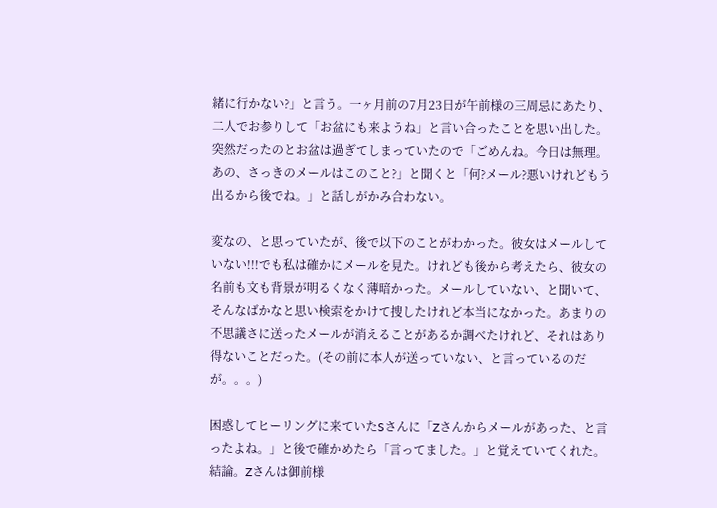緒に行かない?」と言う。一ヶ月前の7月23日が午前様の三周忌にあたり、二人でお参りして「お盆にも来ようね」と言い合ったことを思い出した。突然だったのとお盆は過ぎてしまっていたので「ごめんね。今日は無理。あの、さっきのメールはこのこと?」と聞くと「何?メール?悪いけれどもう出るから後でね。」と話しがかみ合わない。

変なの、と思っていたが、後で以下のことがわかった。彼女はメールしていない!!!でも私は確かにメールを見た。けれども後から考えたら、彼女の名前も文も背景が明るくなく薄暗かった。メールしていない、と聞いて、そんなばかなと思い検索をかけて捜したけれど本当になかった。あまりの不思議さに送ったメールが消えることがあるか調べたけれど、それはあり得ないことだった。(その前に本人が送っていない、と言っているのだが。。。)

困惑してヒーリングに来ていたSさんに「Zさんからメールがあった、と言ったよね。」と後で確かめたら「言ってました。」と覚えていてくれた。結論。Zさんは御前様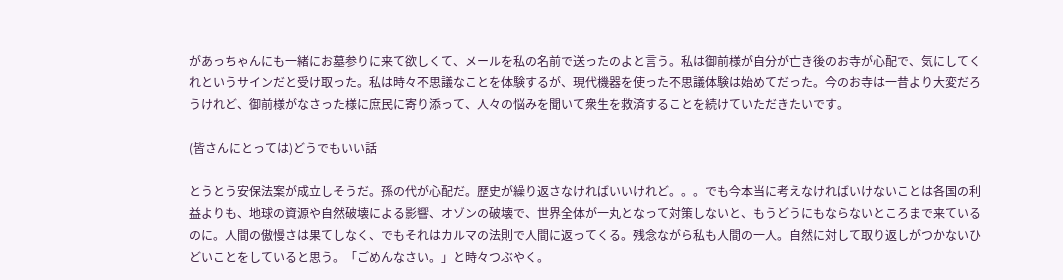があっちゃんにも一緒にお墓参りに来て欲しくて、メールを私の名前で送ったのよと言う。私は御前様が自分が亡き後のお寺が心配で、気にしてくれというサインだと受け取った。私は時々不思議なことを体験するが、現代機器を使った不思議体験は始めてだった。今のお寺は一昔より大変だろうけれど、御前様がなさった様に庶民に寄り添って、人々の悩みを聞いて衆生を救済することを続けていただきたいです。

(皆さんにとっては)どうでもいい話

とうとう安保法案が成立しそうだ。孫の代が心配だ。歴史が繰り返さなければいいけれど。。。でも今本当に考えなければいけないことは各国の利益よりも、地球の資源や自然破壊による影響、オゾンの破壊で、世界全体が一丸となって対策しないと、もうどうにもならないところまで来ているのに。人間の傲慢さは果てしなく、でもそれはカルマの法則で人間に返ってくる。残念ながら私も人間の一人。自然に対して取り返しがつかないひどいことをしていると思う。「ごめんなさい。」と時々つぶやく。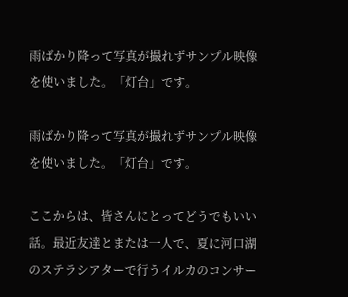雨ばかり降って写真が撮れずサンプル映像を使いました。「灯台」です。

雨ばかり降って写真が撮れずサンプル映像を使いました。「灯台」です。

ここからは、皆さんにとってどうでもいい話。最近友達とまたは一人で、夏に河口湖のステラシアターで行うイルカのコンサー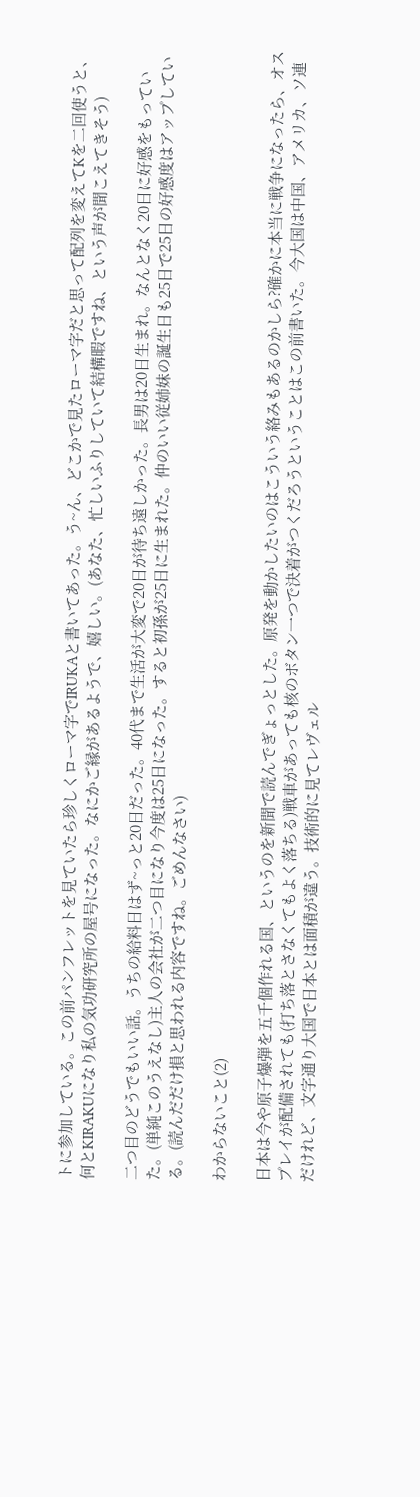トに参加している。この前パンフレットを見ていたら珍しくローマ字でIRUKAと書いてあった。う~ん、どこかで見たローマ字だと思って配列を変えてKを二回使うと、何とKIRAKUになり私の気功研究所の屋号になった。なにかご縁があるようで、嬉しい。(あなた、忙しいふりしていて結構暇ですね、という声が聞こえてきそう)

二つ目のどうでもいい話。うちの給料日はず~っと20日だった。40代まで生活が大変で20日が待ち遠しかった。長男は20日生まれ。なんとなく20日に好感をもっていた。(単純このうえなし)主人の会社が二つ目になり今度は25日になった。すると初孫が25日に生まれた。仲のいい従姉妹の誕生日も25日で25日の好感度はアップしている。(読んだだけ損と思われる内容ですね。ごめんなさい)

わからないこと(2)

日本は今や原子爆弾を五千個作れる国、というのを新聞で読んでぎょっとした。原発を動かしたいのはこういう絡みもあるのかしら?確かに本当に戦争になったら、オスプレイが配備されても(打ち落とさなくてもよく落ちる)戦車があっても核のボタン一つで決着がつくだろうということはこの前書いた。今大国は中国、アメリカ、ソ連だけれど、文字通り大国で日本とは面積が違う。技術的に見てレヴェル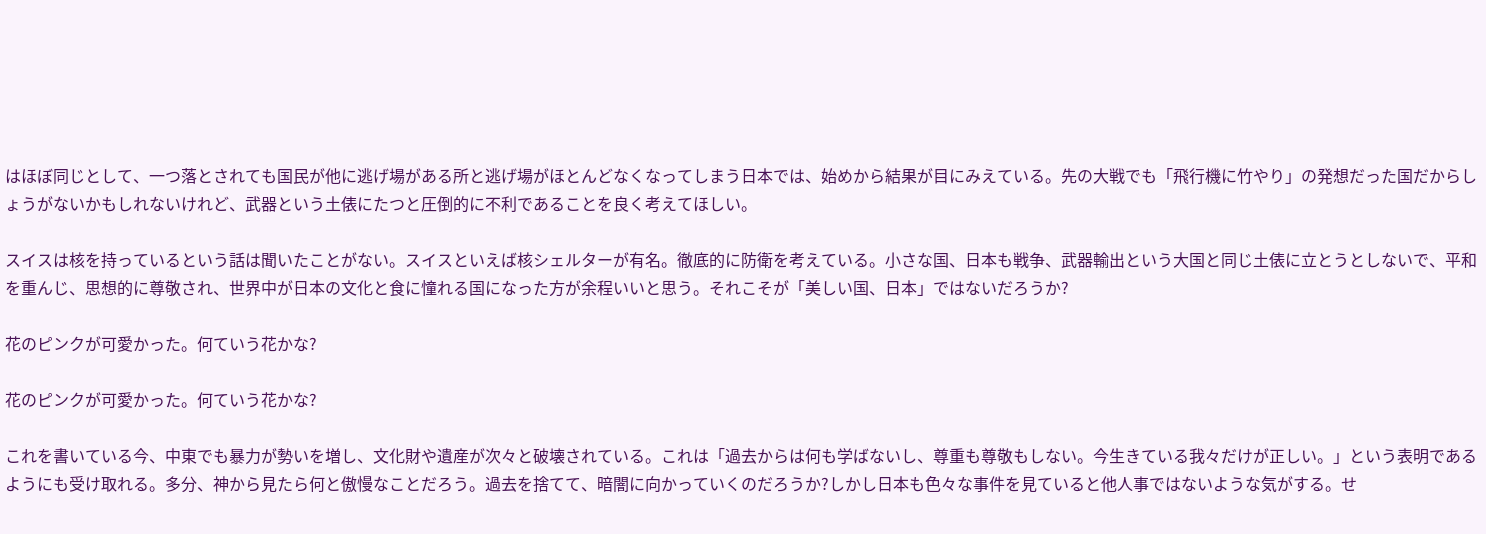はほぼ同じとして、一つ落とされても国民が他に逃げ場がある所と逃げ場がほとんどなくなってしまう日本では、始めから結果が目にみえている。先の大戦でも「飛行機に竹やり」の発想だった国だからしょうがないかもしれないけれど、武器という土俵にたつと圧倒的に不利であることを良く考えてほしい。

スイスは核を持っているという話は聞いたことがない。スイスといえば核シェルターが有名。徹底的に防衛を考えている。小さな国、日本も戦争、武器輸出という大国と同じ土俵に立とうとしないで、平和を重んじ、思想的に尊敬され、世界中が日本の文化と食に憧れる国になった方が余程いいと思う。それこそが「美しい国、日本」ではないだろうか?

花のピンクが可愛かった。何ていう花かな?

花のピンクが可愛かった。何ていう花かな?

これを書いている今、中東でも暴力が勢いを増し、文化財や遺産が次々と破壊されている。これは「過去からは何も学ばないし、尊重も尊敬もしない。今生きている我々だけが正しい。」という表明であるようにも受け取れる。多分、神から見たら何と傲慢なことだろう。過去を捨てて、暗闇に向かっていくのだろうか?しかし日本も色々な事件を見ていると他人事ではないような気がする。せ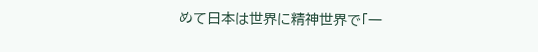めて日本は世界に精神世界で「一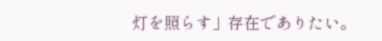灯を照らす」存在でありたい。